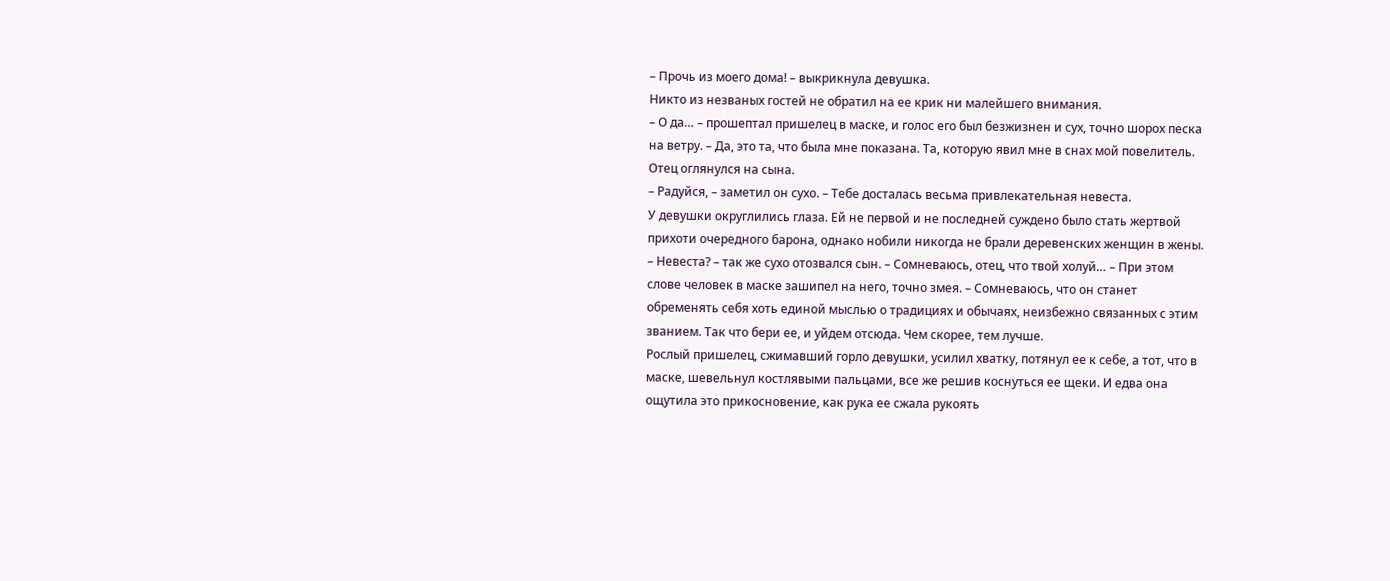– Прочь из моего дома! – выкрикнула девушка.
Никто из незваных гостей не обратил на ее крик ни малейшего внимания.
– О да… – прошептал пришелец в маске, и голос его был безжизнен и сух, точно шорох песка на ветру. – Да, это та, что была мне показана. Та, которую явил мне в снах мой повелитель.
Отец оглянулся на сына.
– Радуйся, – заметил он сухо. – Тебе досталась весьма привлекательная невеста.
У девушки округлились глаза. Ей не первой и не последней суждено было стать жертвой прихоти очередного барона, однако нобили никогда не брали деревенских женщин в жены.
– Невеста? – так же сухо отозвался сын. – Сомневаюсь, отец, что твой холуй… – При этом слове человек в маске зашипел на него, точно змея. – Сомневаюсь, что он станет обременять себя хоть единой мыслью о традициях и обычаях, неизбежно связанных с этим званием. Так что бери ее, и уйдем отсюда. Чем скорее, тем лучше.
Рослый пришелец, сжимавший горло девушки, усилил хватку, потянул ее к себе, а тот, что в маске, шевельнул костлявыми пальцами, все же решив коснуться ее щеки. И едва она ощутила это прикосновение, как рука ее сжала рукоять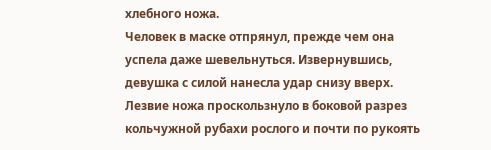хлебного ножа.
Человек в маске отпрянул, прежде чем она успела даже шевельнуться. Извернувшись, девушка с силой нанесла удар снизу вверх. Лезвие ножа проскользнуло в боковой разрез кольчужной рубахи рослого и почти по рукоять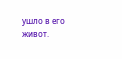ушло в его живот.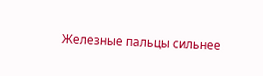Железные пальцы сильнее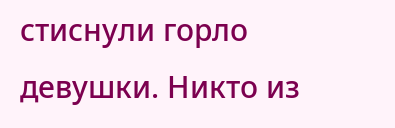стиснули горло девушки. Никто из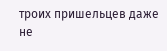троих пришельцев даже не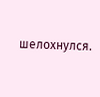шелохнулся.